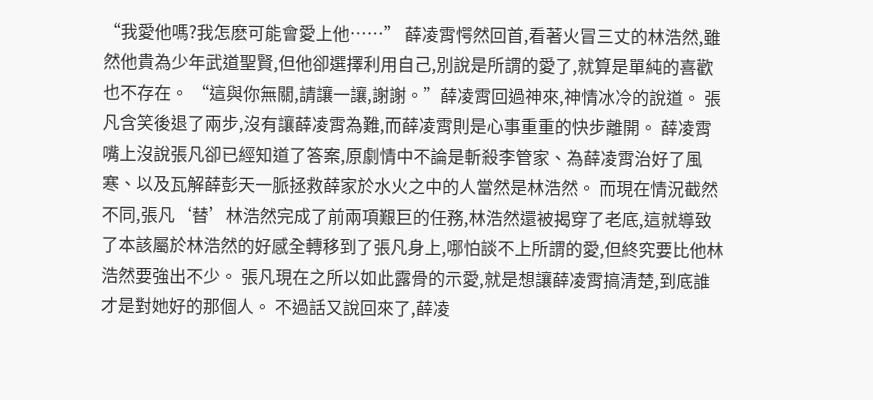“我愛他嗎?我怎麽可能會愛上他……” 薛凌霄愕然回首,看著火冒三丈的林浩然,雖然他貴為少年武道聖賢,但他卻選擇利用自己,別說是所謂的愛了,就算是單純的喜歡也不存在。 “這與你無關,請讓一讓,謝謝。”薛凌霄回過神來,神情冰冷的說道。 張凡含笑後退了兩步,沒有讓薛凌霄為難,而薛凌霄則是心事重重的快步離開。 薛凌霄嘴上沒說張凡卻已經知道了答案,原劇情中不論是斬殺李管家、為薛凌霄治好了風寒、以及瓦解薛彭天一脈拯救薛家於水火之中的人當然是林浩然。 而現在情況截然不同,張凡‘替’林浩然完成了前兩項艱巨的任務,林浩然還被揭穿了老底,這就導致了本該屬於林浩然的好感全轉移到了張凡身上,哪怕談不上所謂的愛,但終究要比他林浩然要強出不少。 張凡現在之所以如此露骨的示愛,就是想讓薛凌霄搞清楚,到底誰才是對她好的那個人。 不過話又說回來了,薛凌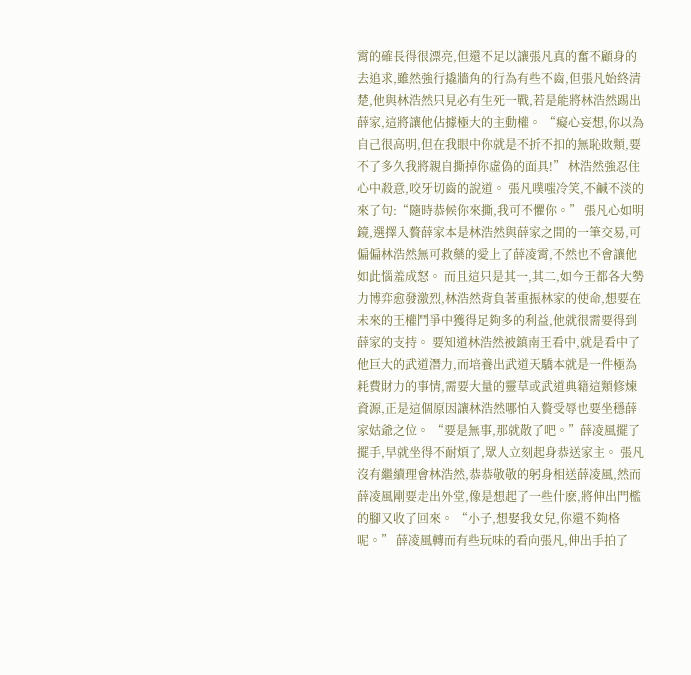霄的確長得很漂亮,但還不足以讓張凡真的奮不顧身的去追求,雖然強行撬牆角的行為有些不齒,但張凡始終清楚,他與林浩然只見必有生死一戰,若是能將林浩然踢出薛家,這將讓他佔據極大的主動權。 “癡心妄想,你以為自己很高明,但在我眼中你就是不折不扣的無恥敗類,要不了多久我將親自撕掉你虛偽的面具!” 林浩然強忍住心中殺意,咬牙切齒的說道。 張凡噗嗤冷笑,不鹹不淡的來了句:“隨時恭候你來撕,我可不懼你。” 張凡心如明鏡,選擇入贅薛家本是林浩然與薛家之間的一筆交易,可偏偏林浩然無可救藥的愛上了薛凌霄,不然也不會讓他如此惱羞成怒。 而且這只是其一,其二,如今王都各大勢力博弈愈發激烈,林浩然背負著重振林家的使命,想要在未來的王權鬥爭中獲得足夠多的利益,他就很需要得到薛家的支持。 要知道林浩然被鎮南王看中,就是看中了他巨大的武道潛力,而培養出武道天驕本就是一件極為耗費財力的事情,需要大量的靈草或武道典籍這類修煉資源,正是這個原因讓林浩然哪怕入贅受辱也要坐穩薛家姑爺之位。 “要是無事,那就散了吧。”薛凌風擺了擺手,早就坐得不耐煩了,眾人立刻起身恭送家主。 張凡沒有繼續理會林浩然,恭恭敬敬的躬身相送薛凌風,然而薛凌風剛要走出外堂,像是想起了一些什麽,將伸出門檻的腳又收了回來。 “小子,想娶我女兒,你還不夠格呢。” 薛凌風轉而有些玩味的看向張凡,伸出手拍了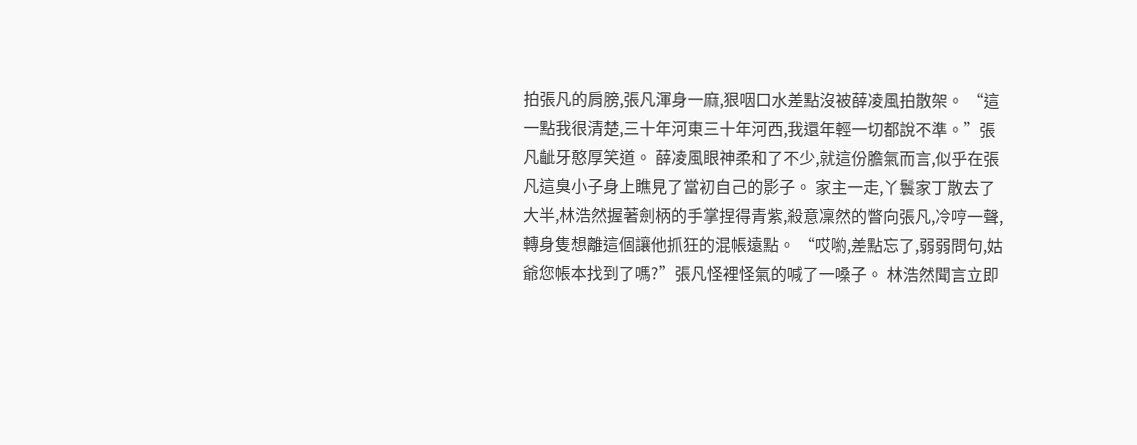拍張凡的肩膀,張凡渾身一麻,狠咽口水差點沒被薛凌風拍散架。 “這一點我很清楚,三十年河東三十年河西,我還年輕一切都說不準。”張凡齜牙憨厚笑道。 薛凌風眼神柔和了不少,就這份膽氣而言,似乎在張凡這臭小子身上瞧見了當初自己的影子。 家主一走,丫鬟家丁散去了大半,林浩然握著劍柄的手掌捏得青紫,殺意凜然的瞥向張凡,冷哼一聲,轉身隻想離這個讓他抓狂的混帳遠點。 “哎喲,差點忘了,弱弱問句,姑爺您帳本找到了嗎?”張凡怪裡怪氣的喊了一嗓子。 林浩然聞言立即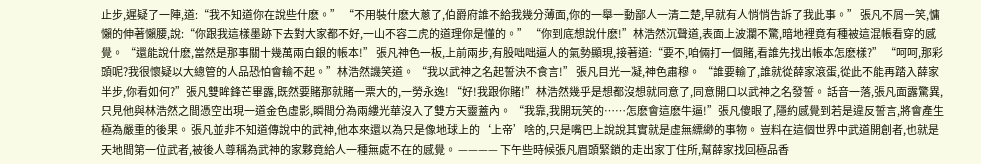止步,遲疑了一陣,道:“我不知道你在說些什麽。” “不用裝什麽大蔥了,伯爵府誰不給我幾分薄面,你的一舉一動鄙人一清二楚,早就有人悄悄告訴了我此事。” 張凡不屑一笑,慵懶的伸著懶腰,說:“你跟我這樣墨跡下去對大家都不好,一山不容二虎的道理你是懂的。” “你到底想說什麽!”林浩然沉聲道,表面上波瀾不驚,暗地裡竟有種被這混帳看穿的感覺。 “還能說什麽,當然是那事關十幾萬兩白銀的帳本!” 張凡神色一板,上前兩步,有股咄咄逼人的氣勢顯現,接著道:“要不,咱倆打一個賭,看誰先找出帳本怎麽樣?” “呵呵,那彩頭呢?我很懷疑以大總管的人品恐怕會輸不起。”林浩然譏笑道。 “我以武神之名起誓決不食言!” 張凡目光一凝,神色肅穆。 “誰要輸了,誰就從薛家滾蛋,從此不能再踏入薛家半步,你看如何?”張凡雙眸鋒芒畢露,既然要賭那就賭一票大的,一勞永逸! “好!我跟你賭!”林浩然幾乎是想都沒想就同意了,同意開口以武神之名發誓。 話音一落,張凡面露驚異,只見他與林浩然之間憑空出現一道金色虛影,瞬間分為兩縷光華沒入了雙方天靈蓋內。 “我靠,我開玩笑的……怎麽會這麽牛逼!”張凡傻眼了,隱約感覺到若是違反誓言,將會產生極為嚴重的後果。 張凡並非不知道傳說中的武神,他本來還以為只是像地球上的‘上帝’啥的,只是嘴巴上說說其實就是虛無縹緲的事物。 豈料在這個世界中武道開創者,也就是天地間第一位武者,被後人尊稱為武神的家夥竟給人一種無處不在的感覺。 ———— 下午些時候張凡眉頭緊鎖的走出家丁住所,幫薛家找回極品香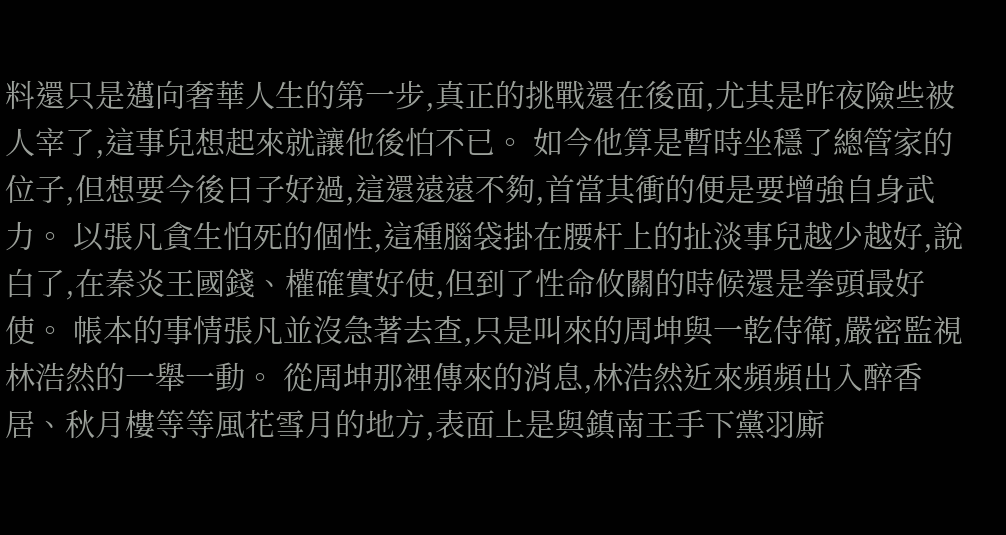料還只是邁向奢華人生的第一步,真正的挑戰還在後面,尤其是昨夜險些被人宰了,這事兒想起來就讓他後怕不已。 如今他算是暫時坐穩了總管家的位子,但想要今後日子好過,這還遠遠不夠,首當其衝的便是要增強自身武力。 以張凡貪生怕死的個性,這種腦袋掛在腰杆上的扯淡事兒越少越好,說白了,在秦炎王國錢、權確實好使,但到了性命攸關的時候還是拳頭最好使。 帳本的事情張凡並沒急著去查,只是叫來的周坤與一乾侍衛,嚴密監視林浩然的一舉一動。 從周坤那裡傳來的消息,林浩然近來頻頻出入醉香居、秋月樓等等風花雪月的地方,表面上是與鎮南王手下黨羽廝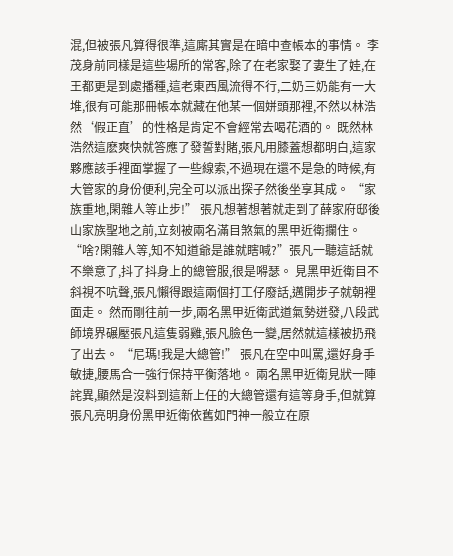混,但被張凡算得很準,這廝其實是在暗中查帳本的事情。 李茂身前同樣是這些場所的常客,除了在老家娶了妻生了娃,在王都更是到處播種,這老東西風流得不行,二奶三奶能有一大堆,很有可能那冊帳本就藏在他某一個姘頭那裡,不然以林浩然‘假正直’的性格是肯定不會經常去喝花酒的。 既然林浩然這麽爽快就答應了發誓對賭,張凡用膝蓋想都明白,這家夥應該手裡面掌握了一些線索,不過現在還不是急的時候,有大管家的身份便利,完全可以派出探子然後坐享其成。 “家族重地,閑雜人等止步!” 張凡想著想著就走到了薛家府邸後山家族聖地之前,立刻被兩名滿目煞氣的黑甲近衛攔住。 “啥?閑雜人等,知不知道爺是誰就瞎喊?”張凡一聽這話就不樂意了,抖了抖身上的總管服,很是嘚瑟。 見黑甲近衛目不斜視不吭聲,張凡懶得跟這兩個打工仔廢話,邁開步子就朝裡面走。 然而剛往前一步,兩名黑甲近衛武道氣勢迸發,八段武師境界碾壓張凡這隻弱雞,張凡臉色一變,居然就這樣被扔飛了出去。 “尼瑪!我是大總管!” 張凡在空中叫罵,還好身手敏捷,腰馬合一強行保持平衡落地。 兩名黑甲近衛見狀一陣詫異,顯然是沒料到這新上任的大總管還有這等身手,但就算張凡亮明身份黑甲近衛依舊如門神一般立在原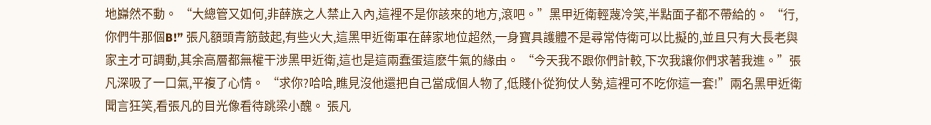地巋然不動。 “大總管又如何,非薛族之人禁止入內,這裡不是你該來的地方,滾吧。”黑甲近衛輕蔑冷笑,半點面子都不帶給的。 “行,你們牛那個B!” 張凡額頭青筋鼓起,有些火大,這黑甲近衛軍在薛家地位超然,一身寶具護體不是尋常侍衛可以比擬的,並且只有大長老與家主才可調動,其余高層都無權干涉黑甲近衛,這也是這兩蠢蛋這麽牛氣的緣由。 “今天我不跟你們計較,下次我讓你們求著我進。”張凡深吸了一口氣,平複了心情。 “求你?哈哈,瞧見沒他還把自己當成個人物了,低賤仆從狗仗人勢,這裡可不吃你這一套!”兩名黑甲近衛聞言狂笑,看張凡的目光像看待跳梁小醜。 張凡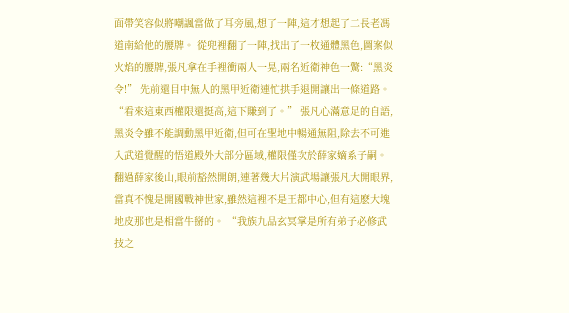面帶笑容似將嘲諷當做了耳旁風,想了一陣,這才想起了二長老馮道南給他的腰牌。 從兜裡翻了一陣,找出了一枚通體黑色,圖案似火焰的腰牌,張凡拿在手裡衝兩人一晃,兩名近衛神色一驚:“黑炎令!” 先前還目中無人的黑甲近衛連忙拱手退開讓出一條道路。 “看來這東西權限還挺高,這下賺到了。” 張凡心滿意足的自語,黑炎令雖不能調動黑甲近衛,但可在聖地中暢通無阻,除去不可進入武道覺醒的悟道殿外大部分區域,權限僅次於薛家嫡系子嗣。 翻過薛家後山,眼前豁然開朗,連著幾大片演武場讓張凡大開眼界,當真不愧是開國戰神世家,雖然這裡不是王都中心,但有這麽大塊地皮那也是相當牛掰的。 “我族九品玄冥掌是所有弟子必修武技之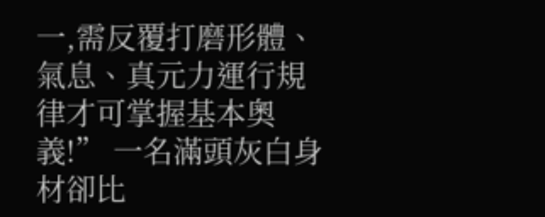一,需反覆打磨形體、氣息、真元力運行規律才可掌握基本奧義!” 一名滿頭灰白身材卻比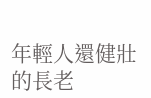年輕人還健壯的長老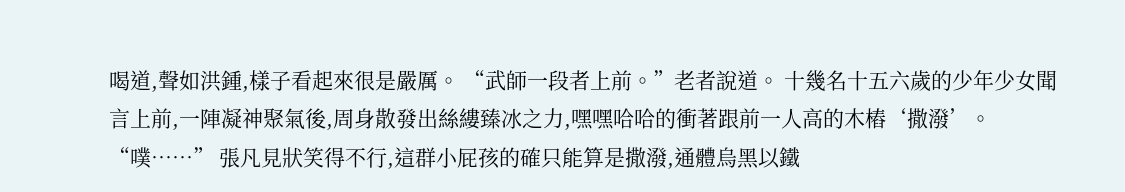喝道,聲如洪鍾,樣子看起來很是嚴厲。 “武師一段者上前。”老者說道。 十幾名十五六歲的少年少女聞言上前,一陣凝神聚氣後,周身散發出絲縷臻冰之力,嘿嘿哈哈的衝著跟前一人高的木樁‘撒潑’。 “噗……” 張凡見狀笑得不行,這群小屁孩的確只能算是撒潑,通體烏黑以鐵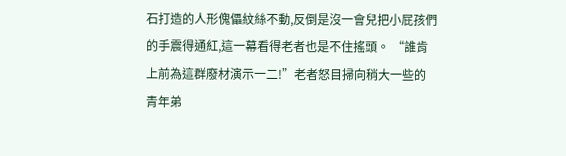石打造的人形傀儡紋絲不動,反倒是沒一會兒把小屁孩們的手震得通紅,這一幕看得老者也是不住搖頭。 “誰肯上前為這群廢材演示一二!”老者怒目掃向稍大一些的青年弟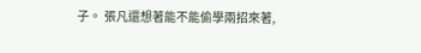子。 張凡還想著能不能偷學兩招來著,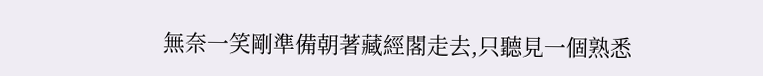無奈一笑剛準備朝著藏經閣走去,只聽見一個熟悉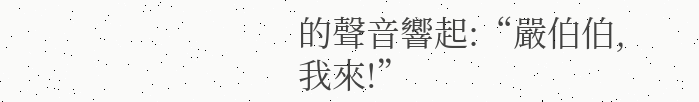的聲音響起:“嚴伯伯,我來!”